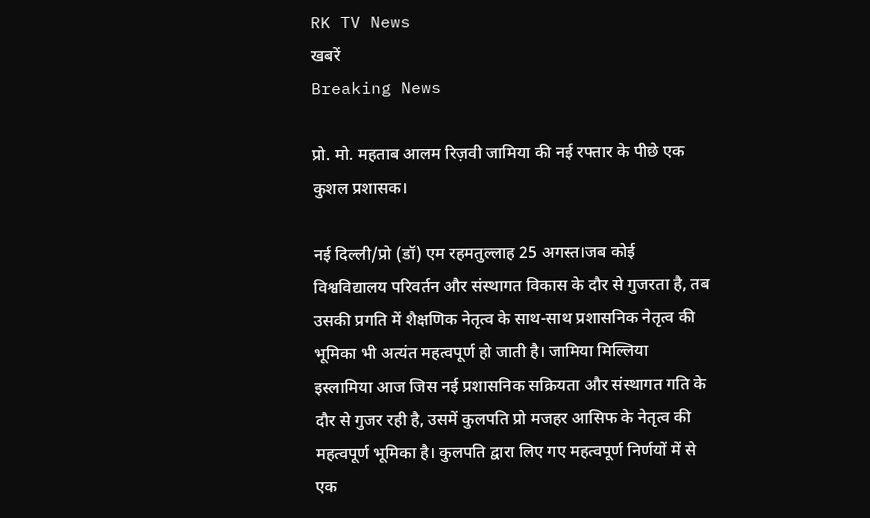RK TV News
खबरें
Breaking News

प्रो. मो. महताब आलम रिज़वी जामिया की नई रफ्तार के पीछे एक कुशल प्रशासक।

नई दिल्ली/प्रो (डॉ) एम रहमतुल्लाह 25 अगस्त।जब कोई विश्वविद्यालय परिवर्तन और संस्थागत विकास के दौर से गुजरता है, तब उसकी प्रगति में शैक्षणिक नेतृत्व के साथ-साथ प्रशासनिक नेतृत्व की भूमिका भी अत्यंत महत्वपूर्ण हो जाती है। जामिया मिल्लिया इस्लामिया आज जिस नई प्रशासनिक सक्रियता और संस्थागत गति के दौर से गुजर रही है, उसमें कुलपति प्रो मजहर आसिफ के नेतृत्व की महत्वपूर्ण भूमिका है। कुलपति द्वारा लिए गए महत्वपूर्ण निर्णयों में से एक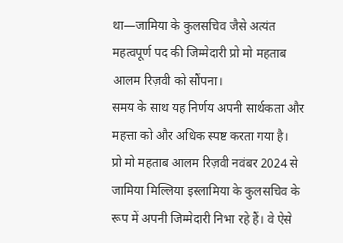था—जामिया के कुलसचिव जैसे अत्यंत महत्वपूर्ण पद की जिम्मेदारी प्रो मो महताब आलम रिज़वी को सौंपना।
समय के साथ यह निर्णय अपनी सार्थकता और महत्ता को और अधिक स्पष्ट करता गया है।
प्रो मो महताब आलम रिज़वी नवंबर 2024 से जामिया मिल्लिया इस्लामिया के कुलसचिव के रूप में अपनी जिम्मेदारी निभा रहे हैं। वे ऐसे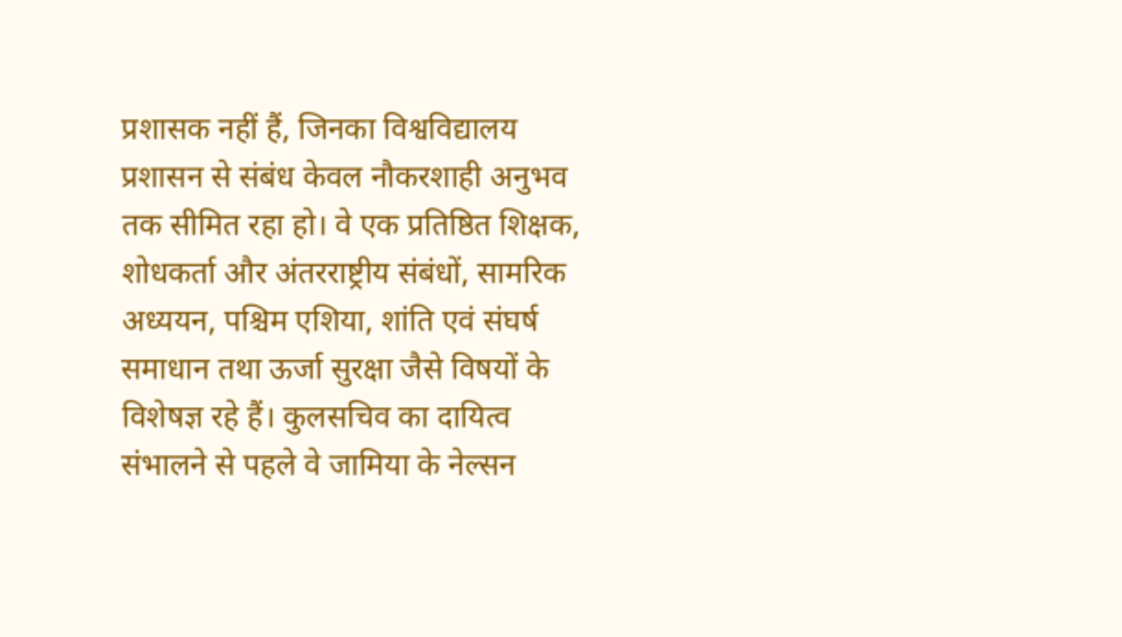प्रशासक नहीं हैं, जिनका विश्वविद्यालय प्रशासन से संबंध केवल नौकरशाही अनुभव तक सीमित रहा हो। वे एक प्रतिष्ठित शिक्षक, शोधकर्ता और अंतरराष्ट्रीय संबंधों, सामरिक अध्ययन, पश्चिम एशिया, शांति एवं संघर्ष समाधान तथा ऊर्जा सुरक्षा जैसे विषयों के विशेषज्ञ रहे हैं। कुलसचिव का दायित्व संभालने से पहले वे जामिया के नेल्सन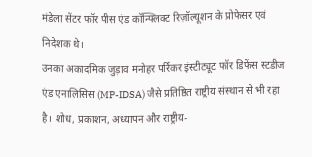मंडेला सेंटर फॉर पीस एंड कॉन्फ्लिक्ट रिज़ॉल्यूशन के प्रोफेसर एवं निदेशक थे।
उनका अकादमिक जुड़ाव मनोहर पर्रिकर इंस्टीट्यूट फॉर डिफेंस स्टडीज एंड एनालिसिस (MP-IDSA) जैसे प्रतिष्ठित राष्ट्रीय संस्थान से भी रहा है। शोध, प्रकाशन, अध्यापन और राष्ट्रीय-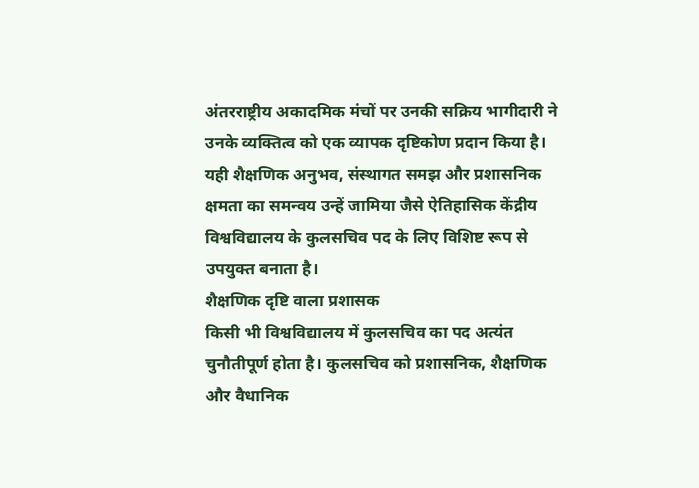अंतरराष्ट्रीय अकादमिक मंचों पर उनकी सक्रिय भागीदारी ने उनके व्यक्तित्व को एक व्यापक दृष्टिकोण प्रदान किया है।
यही शैक्षणिक अनुभव, संस्थागत समझ और प्रशासनिक क्षमता का समन्वय उन्हें जामिया जैसे ऐतिहासिक केंद्रीय विश्वविद्यालय के कुलसचिव पद के लिए विशिष्ट रूप से उपयुक्त बनाता है।
शैक्षणिक दृष्टि वाला प्रशासक
किसी भी विश्वविद्यालय में कुलसचिव का पद अत्यंत चुनौतीपूर्ण होता है। कुलसचिव को प्रशासनिक, शैक्षणिक और वैधानिक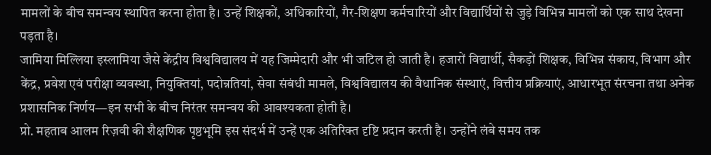मामलों के बीच समन्वय स्थापित करना होता है। उन्हें शिक्षकों, अधिकारियों, गैर-शिक्षण कर्मचारियों और विद्यार्थियों से जुड़े विभिन्न मामलों को एक साथ देखना पड़ता है।
जामिया मिल्लिया इस्लामिया जैसे केंद्रीय विश्वविद्यालय में यह जिम्मेदारी और भी जटिल हो जाती है। हजारों विद्यार्थी, सैकड़ों शिक्षक, विभिन्न संकाय, विभाग और केंद्र, प्रवेश एवं परीक्षा व्यवस्था, नियुक्तियां, पदोन्नतियां, सेवा संबंधी मामले, विश्वविद्यालय की वैधानिक संस्थाएं, वित्तीय प्रक्रियाएं, आधारभूत संरचना तथा अनेक प्रशासनिक निर्णय—इन सभी के बीच निरंतर समन्वय की आवश्यकता होती है।
प्रो. महताब आलम रिज़वी की शैक्षणिक पृष्ठभूमि इस संदर्भ में उन्हें एक अतिरिक्त दृष्टि प्रदान करती है। उन्होंने लंबे समय तक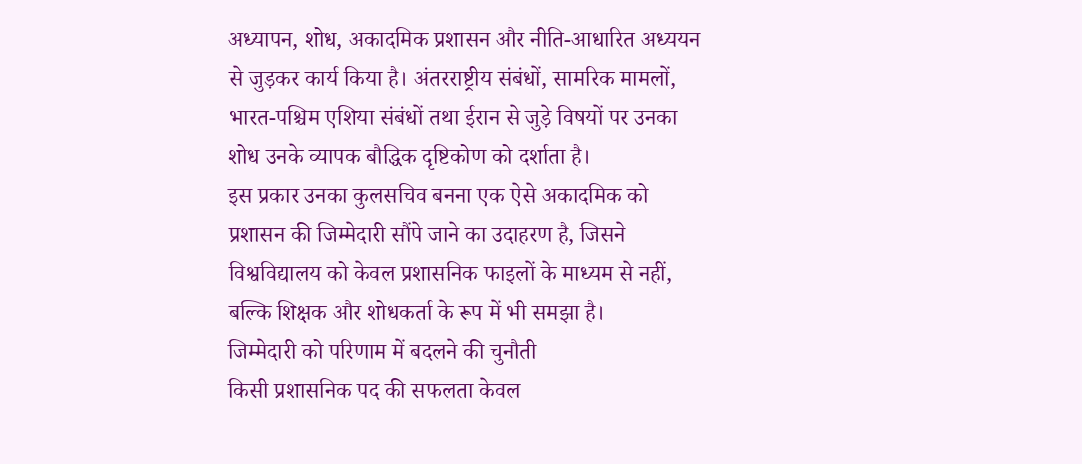अध्यापन, शोध, अकादमिक प्रशासन और नीति-आधारित अध्ययन से जुड़कर कार्य किया है। अंतरराष्ट्रीय संबंधों, सामरिक मामलों, भारत-पश्चिम एशिया संबंधों तथा ईरान से जुड़े विषयों पर उनका शोध उनके व्यापक बौद्धिक दृष्टिकोण को दर्शाता है।
इस प्रकार उनका कुलसचिव बनना एक ऐसे अकादमिक को प्रशासन की जिम्मेदारी सौंपे जाने का उदाहरण है, जिसने विश्वविद्यालय को केवल प्रशासनिक फाइलों के माध्यम से नहीं, बल्कि शिक्षक और शोधकर्ता के रूप में भी समझा है।
जिम्मेदारी को परिणाम में बदलने की चुनौती
किसी प्रशासनिक पद की सफलता केवल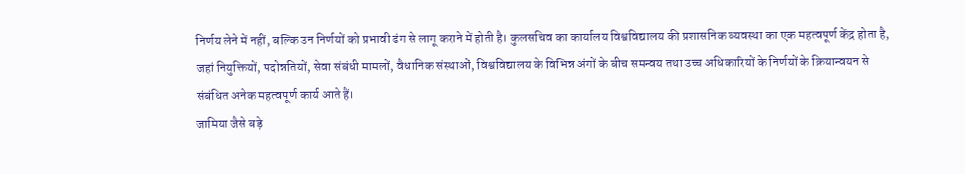निर्णय लेने में नहीं, बल्कि उन निर्णयों को प्रभावी ढंग से लागू कराने में होती है। कुलसचिव का कार्यालय विश्वविद्यालय की प्रशासनिक व्यवस्था का एक महत्वपूर्ण केंद्र होता है, जहां नियुक्तियों, पदोन्नतियों, सेवा संबंधी मामलों, वैधानिक संस्थाओं, विश्वविद्यालय के विभिन्न अंगों के बीच समन्वय तथा उच्च अधिकारियों के निर्णयों के क्रियान्वयन से संबंधित अनेक महत्वपूर्ण कार्य आते हैं।
जामिया जैसे बड़े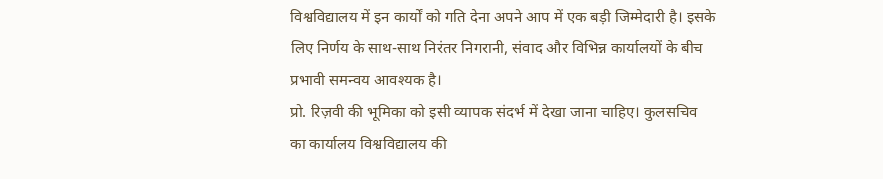विश्वविद्यालय में इन कार्यों को गति देना अपने आप में एक बड़ी जिम्मेदारी है। इसके लिए निर्णय के साथ-साथ निरंतर निगरानी, संवाद और विभिन्न कार्यालयों के बीच प्रभावी समन्वय आवश्यक है।
प्रो. रिज़वी की भूमिका को इसी व्यापक संदर्भ में देखा जाना चाहिए। कुलसचिव का कार्यालय विश्वविद्यालय की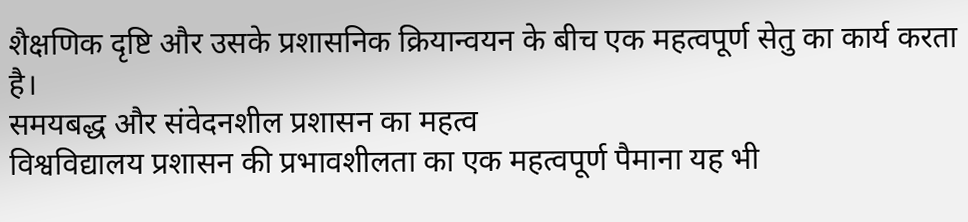शैक्षणिक दृष्टि और उसके प्रशासनिक क्रियान्वयन के बीच एक महत्वपूर्ण सेतु का कार्य करता है।
समयबद्ध और संवेदनशील प्रशासन का महत्व
विश्वविद्यालय प्रशासन की प्रभावशीलता का एक महत्वपूर्ण पैमाना यह भी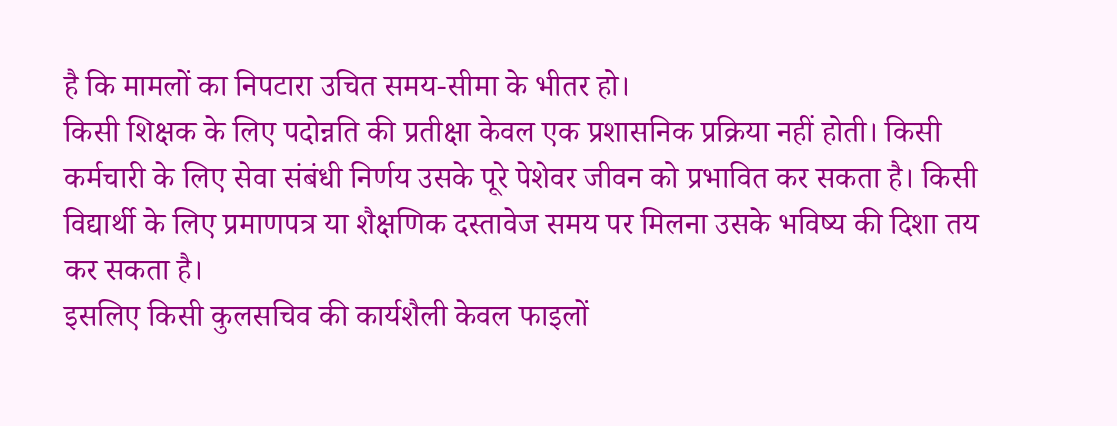है कि मामलों का निपटारा उचित समय-सीमा के भीतर हो।
किसी शिक्षक के लिए पदोन्नति की प्रतीक्षा केवल एक प्रशासनिक प्रक्रिया नहीं होती। किसी कर्मचारी के लिए सेवा संबंधी निर्णय उसके पूरे पेशेवर जीवन को प्रभावित कर सकता है। किसी विद्यार्थी के लिए प्रमाणपत्र या शैक्षणिक दस्तावेज समय पर मिलना उसके भविष्य की दिशा तय कर सकता है।
इसलिए किसी कुलसचिव की कार्यशैली केवल फाइलों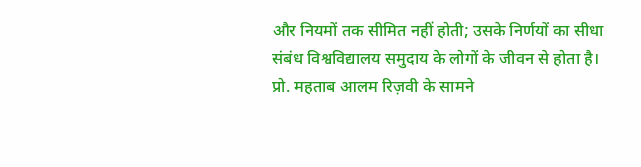और नियमों तक सीमित नहीं होती; उसके निर्णयों का सीधा संबंध विश्वविद्यालय समुदाय के लोगों के जीवन से होता है।
प्रो. महताब आलम रिज़वी के सामने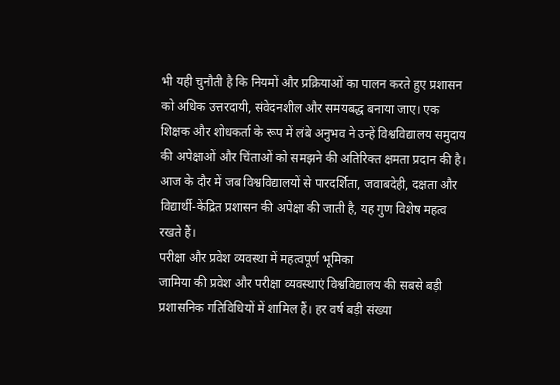भी यही चुनौती है कि नियमों और प्रक्रियाओं का पालन करते हुए प्रशासन को अधिक उत्तरदायी, संवेदनशील और समयबद्ध बनाया जाए। एक शिक्षक और शोधकर्ता के रूप में लंबे अनुभव ने उन्हें विश्वविद्यालय समुदाय की अपेक्षाओं और चिंताओं को समझने की अतिरिक्त क्षमता प्रदान की है।
आज के दौर में जब विश्वविद्यालयों से पारदर्शिता, जवाबदेही, दक्षता और विद्यार्थी-केंद्रित प्रशासन की अपेक्षा की जाती है, यह गुण विशेष महत्व रखते हैं।
परीक्षा और प्रवेश व्यवस्था में महत्वपूर्ण भूमिका
जामिया की प्रवेश और परीक्षा व्यवस्थाएं विश्वविद्यालय की सबसे बड़ी प्रशासनिक गतिविधियों में शामिल हैं। हर वर्ष बड़ी संख्या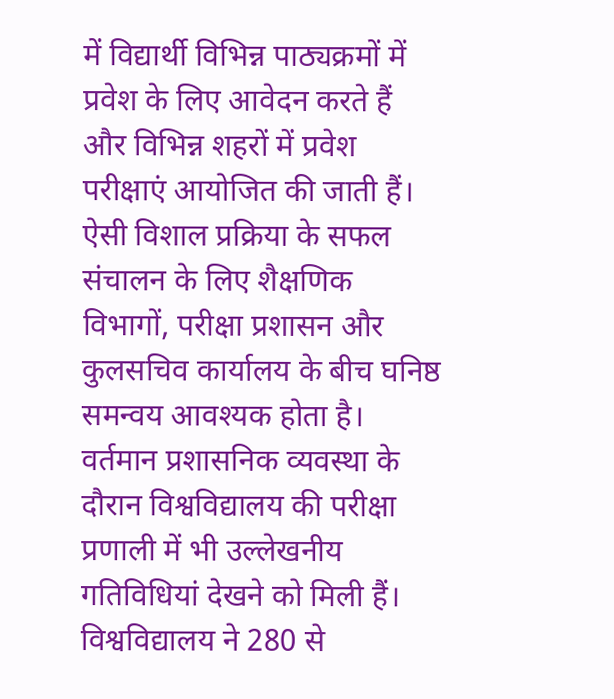में विद्यार्थी विभिन्न पाठ्यक्रमों में प्रवेश के लिए आवेदन करते हैं और विभिन्न शहरों में प्रवेश परीक्षाएं आयोजित की जाती हैं।
ऐसी विशाल प्रक्रिया के सफल संचालन के लिए शैक्षणिक विभागों, परीक्षा प्रशासन और कुलसचिव कार्यालय के बीच घनिष्ठ समन्वय आवश्यक होता है।
वर्तमान प्रशासनिक व्यवस्था के दौरान विश्वविद्यालय की परीक्षा प्रणाली में भी उल्लेखनीय गतिविधियां देखने को मिली हैं। विश्वविद्यालय ने 280 से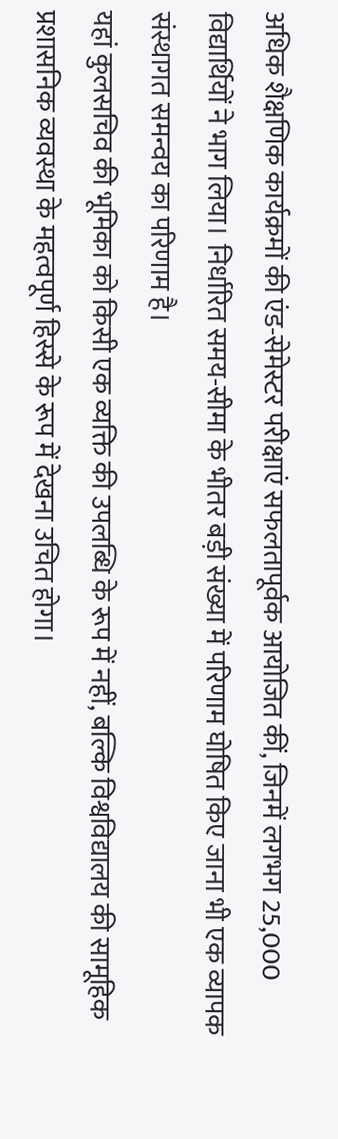अधिक शैक्षणिक कार्यक्रमों की एंड-सेमेस्टर परीक्षाएं सफलतापूर्वक आयोजित कीं, जिनमें लगभग 25,000 विद्यार्थियों ने भाग लिया। निर्धारित समय-सीमा के भीतर बड़ी संख्या में परिणाम घोषित किए जाना भी एक व्यापक संस्थागत समन्वय का परिणाम है।
यहां कुलसचिव की भूमिका को किसी एक व्यक्ति की उपलब्धि के रूप में नहीं, बल्कि विश्वविद्यालय की सामूहिक प्रशासनिक व्यवस्था के महत्वपूर्ण हिस्से के रूप में देखना उचित होगा।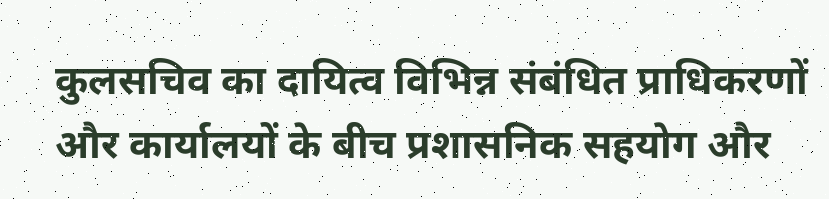कुलसचिव का दायित्व विभिन्न संबंधित प्राधिकरणों और कार्यालयों के बीच प्रशासनिक सहयोग और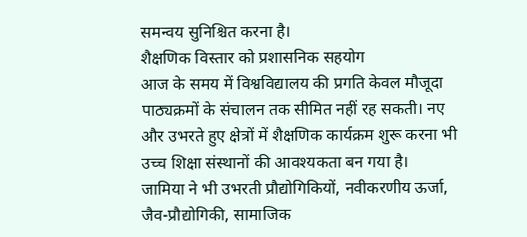समन्वय सुनिश्चित करना है।
शैक्षणिक विस्तार को प्रशासनिक सहयोग
आज के समय में विश्वविद्यालय की प्रगति केवल मौजूदा पाठ्यक्रमों के संचालन तक सीमित नहीं रह सकती। नए और उभरते हुए क्षेत्रों में शैक्षणिक कार्यक्रम शुरू करना भी उच्च शिक्षा संस्थानों की आवश्यकता बन गया है।
जामिया ने भी उभरती प्रौद्योगिकियों, नवीकरणीय ऊर्जा, जैव-प्रौद्योगिकी, सामाजिक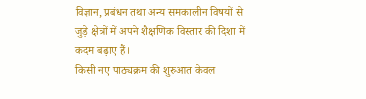विज्ञान, प्रबंधन तथा अन्य समकालीन विषयों से जुड़े क्षेत्रों में अपने शैक्षणिक विस्तार की दिशा में कदम बढ़ाए हैं।
किसी नए पाठ्यक्रम की शुरुआत केवल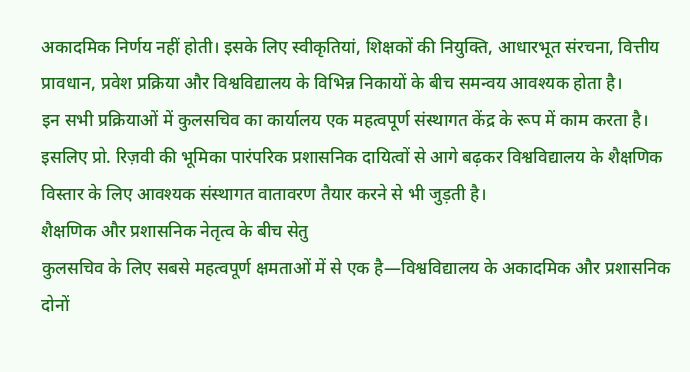अकादमिक निर्णय नहीं होती। इसके लिए स्वीकृतियां, शिक्षकों की नियुक्ति, आधारभूत संरचना, वित्तीय प्रावधान, प्रवेश प्रक्रिया और विश्वविद्यालय के विभिन्न निकायों के बीच समन्वय आवश्यक होता है।
इन सभी प्रक्रियाओं में कुलसचिव का कार्यालय एक महत्वपूर्ण संस्थागत केंद्र के रूप में काम करता है। इसलिए प्रो. रिज़वी की भूमिका पारंपरिक प्रशासनिक दायित्वों से आगे बढ़कर विश्वविद्यालय के शैक्षणिक विस्तार के लिए आवश्यक संस्थागत वातावरण तैयार करने से भी जुड़ती है।
शैक्षणिक और प्रशासनिक नेतृत्व के बीच सेतु
कुलसचिव के लिए सबसे महत्वपूर्ण क्षमताओं में से एक है—विश्वविद्यालय के अकादमिक और प्रशासनिक दोनों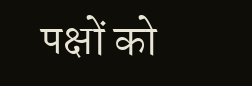पक्षों को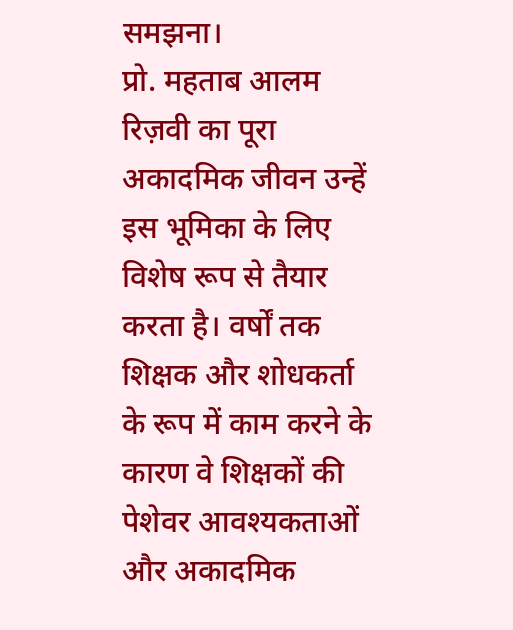समझना।
प्रो. महताब आलम रिज़वी का पूरा अकादमिक जीवन उन्हें इस भूमिका के लिए विशेष रूप से तैयार करता है। वर्षों तक शिक्षक और शोधकर्ता के रूप में काम करने के कारण वे शिक्षकों की पेशेवर आवश्यकताओं और अकादमिक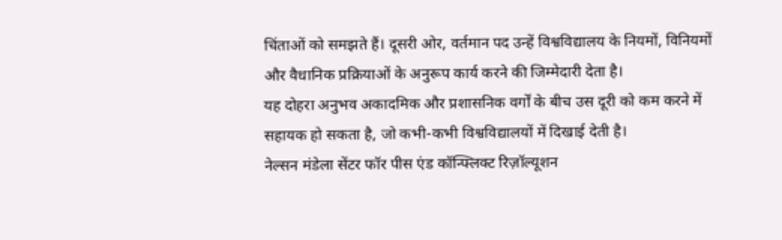चिंताओं को समझते हैं। दूसरी ओर, वर्तमान पद उन्हें विश्वविद्यालय के नियमों, विनियमों और वैधानिक प्रक्रियाओं के अनुरूप कार्य करने की जिम्मेदारी देता है।
यह दोहरा अनुभव अकादमिक और प्रशासनिक वर्गों के बीच उस दूरी को कम करने में सहायक हो सकता है, जो कभी-कभी विश्वविद्यालयों में दिखाई देती है।
नेल्सन मंडेला सेंटर फॉर पीस एंड कॉन्फ्लिक्ट रिज़ॉल्यूशन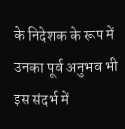के निदेशक के रूप में उनका पूर्व अनुभव भी इस संदर्भ में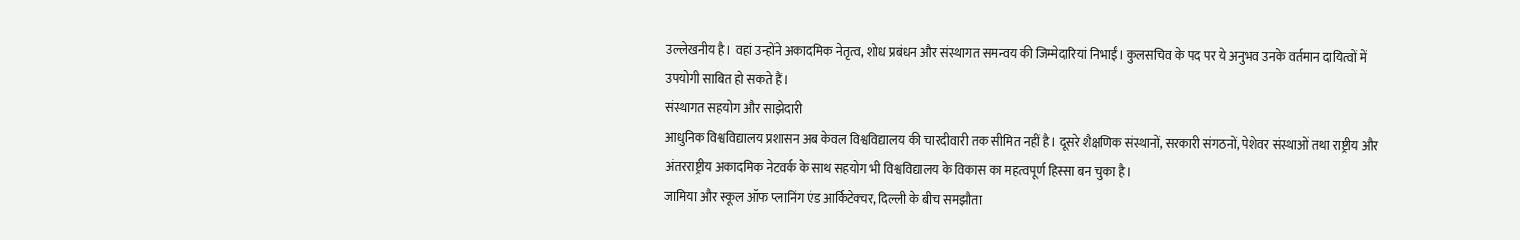उल्लेखनीय है। वहां उन्होंने अकादमिक नेतृत्व, शोध प्रबंधन और संस्थागत समन्वय की जिम्मेदारियां निभाईं। कुलसचिव के पद पर ये अनुभव उनके वर्तमान दायित्वों में उपयोगी साबित हो सकते हैं।
संस्थागत सहयोग और साझेदारी
आधुनिक विश्वविद्यालय प्रशासन अब केवल विश्वविद्यालय की चारदीवारी तक सीमित नहीं है। दूसरे शैक्षणिक संस्थानों, सरकारी संगठनों, पेशेवर संस्थाओं तथा राष्ट्रीय और अंतरराष्ट्रीय अकादमिक नेटवर्क के साथ सहयोग भी विश्वविद्यालय के विकास का महत्वपूर्ण हिस्सा बन चुका है।
जामिया और स्कूल ऑफ प्लानिंग एंड आर्किटेक्चर, दिल्ली के बीच समझौता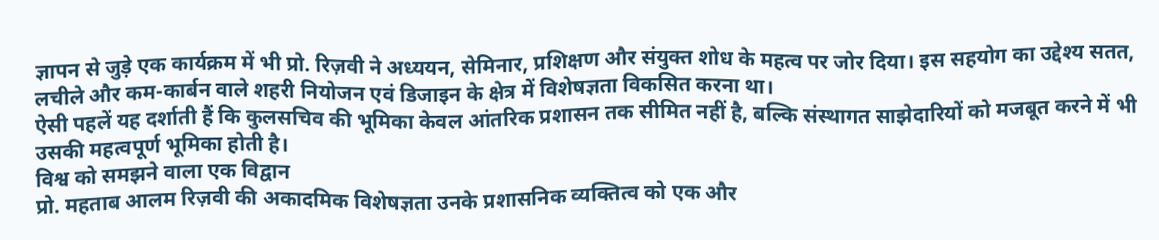ज्ञापन से जुड़े एक कार्यक्रम में भी प्रो. रिज़वी ने अध्ययन, सेमिनार, प्रशिक्षण और संयुक्त शोध के महत्व पर जोर दिया। इस सहयोग का उद्देश्य सतत, लचीले और कम-कार्बन वाले शहरी नियोजन एवं डिजाइन के क्षेत्र में विशेषज्ञता विकसित करना था।
ऐसी पहलें यह दर्शाती हैं कि कुलसचिव की भूमिका केवल आंतरिक प्रशासन तक सीमित नहीं है, बल्कि संस्थागत साझेदारियों को मजबूत करने में भी उसकी महत्वपूर्ण भूमिका होती है।
विश्व को समझने वाला एक विद्वान
प्रो. महताब आलम रिज़वी की अकादमिक विशेषज्ञता उनके प्रशासनिक व्यक्तित्व को एक और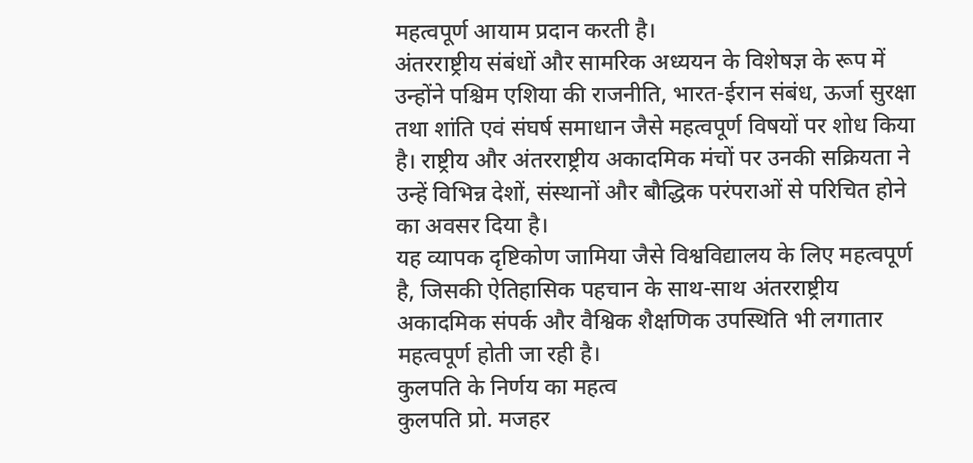महत्वपूर्ण आयाम प्रदान करती है।
अंतरराष्ट्रीय संबंधों और सामरिक अध्ययन के विशेषज्ञ के रूप में उन्होंने पश्चिम एशिया की राजनीति, भारत-ईरान संबंध, ऊर्जा सुरक्षा तथा शांति एवं संघर्ष समाधान जैसे महत्वपूर्ण विषयों पर शोध किया है। राष्ट्रीय और अंतरराष्ट्रीय अकादमिक मंचों पर उनकी सक्रियता ने उन्हें विभिन्न देशों, संस्थानों और बौद्धिक परंपराओं से परिचित होने का अवसर दिया है।
यह व्यापक दृष्टिकोण जामिया जैसे विश्वविद्यालय के लिए महत्वपूर्ण है, जिसकी ऐतिहासिक पहचान के साथ-साथ अंतरराष्ट्रीय अकादमिक संपर्क और वैश्विक शैक्षणिक उपस्थिति भी लगातार महत्वपूर्ण होती जा रही है।
कुलपति के निर्णय का महत्व
कुलपति प्रो. मजहर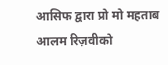आसिफ द्वारा प्रो मो महताब आलम रिज़वीको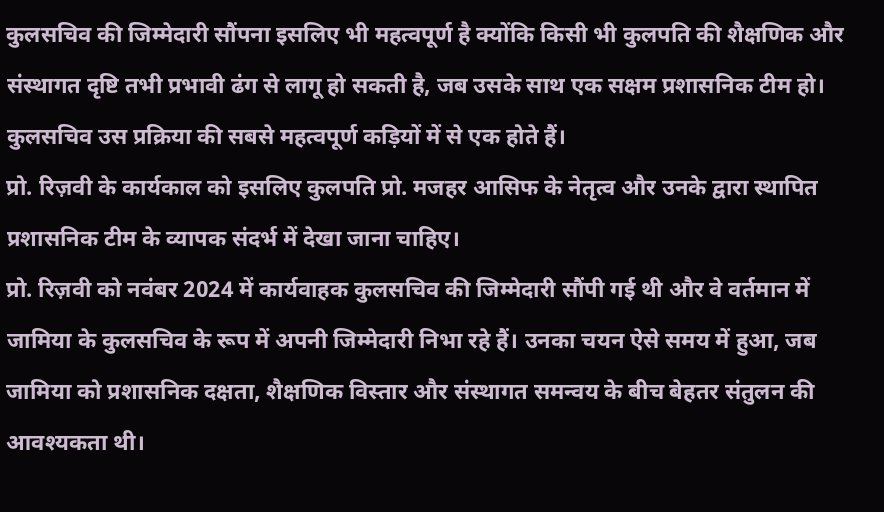कुलसचिव की जिम्मेदारी सौंपना इसलिए भी महत्वपूर्ण है क्योंकि किसी भी कुलपति की शैक्षणिक और संस्थागत दृष्टि तभी प्रभावी ढंग से लागू हो सकती है, जब उसके साथ एक सक्षम प्रशासनिक टीम हो।
कुलसचिव उस प्रक्रिया की सबसे महत्वपूर्ण कड़ियों में से एक होते हैं।
प्रो. रिज़वी के कार्यकाल को इसलिए कुलपति प्रो. मजहर आसिफ के नेतृत्व और उनके द्वारा स्थापित प्रशासनिक टीम के व्यापक संदर्भ में देखा जाना चाहिए।
प्रो. रिज़वी को नवंबर 2024 में कार्यवाहक कुलसचिव की जिम्मेदारी सौंपी गई थी और वे वर्तमान में जामिया के कुलसचिव के रूप में अपनी जिम्मेदारी निभा रहे हैं। उनका चयन ऐसे समय में हुआ, जब जामिया को प्रशासनिक दक्षता, शैक्षणिक विस्तार और संस्थागत समन्वय के बीच बेहतर संतुलन की आवश्यकता थी।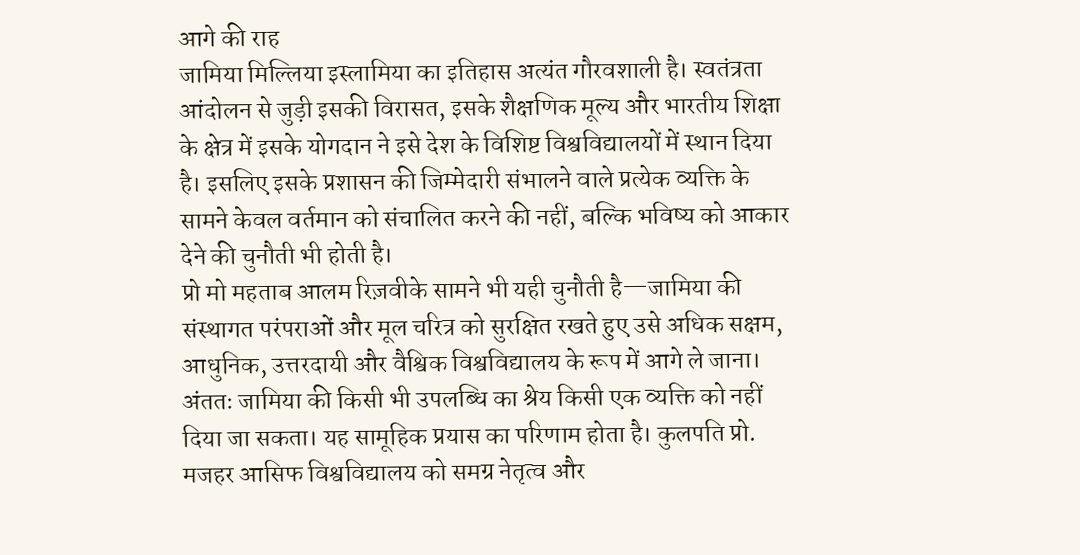आगे की राह
जामिया मिल्लिया इस्लामिया का इतिहास अत्यंत गौरवशाली है। स्वतंत्रता आंदोलन से जुड़ी इसकी विरासत, इसके शैक्षणिक मूल्य और भारतीय शिक्षा के क्षेत्र में इसके योगदान ने इसे देश के विशिष्ट विश्वविद्यालयों में स्थान दिया है। इसलिए इसके प्रशासन की जिम्मेदारी संभालने वाले प्रत्येक व्यक्ति के सामने केवल वर्तमान को संचालित करने की नहीं, बल्कि भविष्य को आकार देने की चुनौती भी होती है।
प्रो मो महताब आलम रिज़वीके सामने भी यही चुनौती है—जामिया की संस्थागत परंपराओं और मूल चरित्र को सुरक्षित रखते हुए उसे अधिक सक्षम, आधुनिक, उत्तरदायी और वैश्विक विश्वविद्यालय के रूप में आगे ले जाना।
अंततः जामिया की किसी भी उपलब्धि का श्रेय किसी एक व्यक्ति को नहीं दिया जा सकता। यह सामूहिक प्रयास का परिणाम होता है। कुलपति प्रो. मजहर आसिफ विश्वविद्यालय को समग्र नेतृत्व और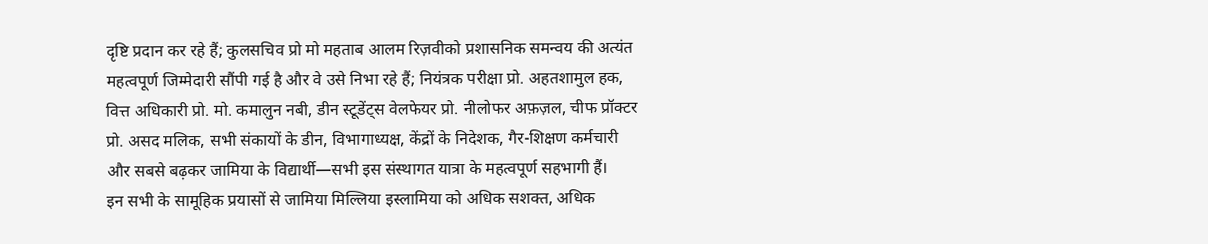दृष्टि प्रदान कर रहे हैं; कुलसचिव प्रो मो महताब आलम रिज़वीको प्रशासनिक समन्वय की अत्यंत महत्वपूर्ण जिम्मेदारी सौंपी गई है और वे उसे निभा रहे हैं; नियंत्रक परीक्षा प्रो. अहतशामुल हक, वित्त अधिकारी प्रो. मो. कमालुन नबी, डीन स्टूडेंट्स वेलफेयर प्रो. नीलोफर अफ़ज़ल, चीफ प्रॉक्टर प्रो. असद मलिक, सभी संकायों के डीन, विभागाध्यक्ष, केंद्रों के निदेशक, गैर-शिक्षण कर्मचारी और सबसे बढ़कर जामिया के विद्यार्थी—सभी इस संस्थागत यात्रा के महत्वपूर्ण सहभागी हैं।
इन सभी के सामूहिक प्रयासों से जामिया मिल्लिया इस्लामिया को अधिक सशक्त, अधिक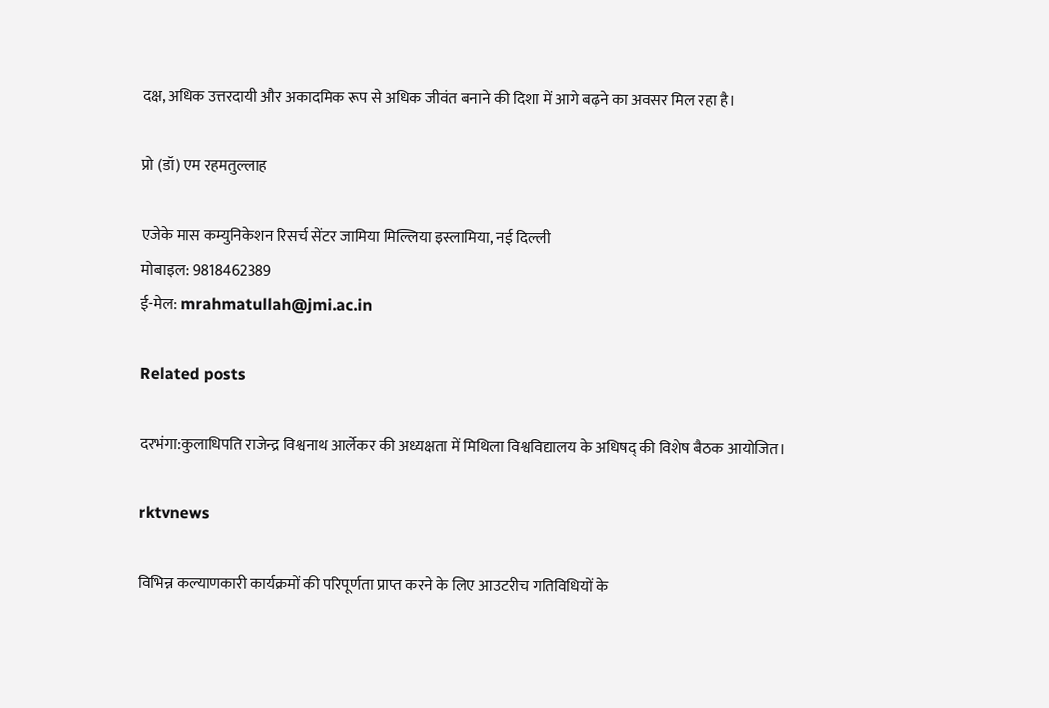दक्ष, अधिक उत्तरदायी और अकादमिक रूप से अधिक जीवंत बनाने की दिशा में आगे बढ़ने का अवसर मिल रहा है।

प्रो (डॉ) एम रहमतुल्लाह

एजेके मास कम्युनिकेशन रिसर्च सेंटर जामिया मिल्लिया इस्लामिया, नई दिल्ली
मोबाइल: 9818462389
ई-मेल: mrahmatullah@jmi.ac.in

Related posts

दरभंगा:कुलाधिपति राजेन्द्र विश्वनाथ आर्लेकर की अध्यक्षता में मिथिला विश्वविद्यालय के अधिषद् की विशेष बैठक आयोजित।

rktvnews

विभिन्न कल्याणकारी कार्यक्रमों की परिपूर्णता प्राप्त करने के लिए आउटरीच गतिविधियों के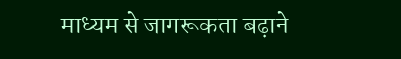माध्यम से जागरूकता बढ़ाने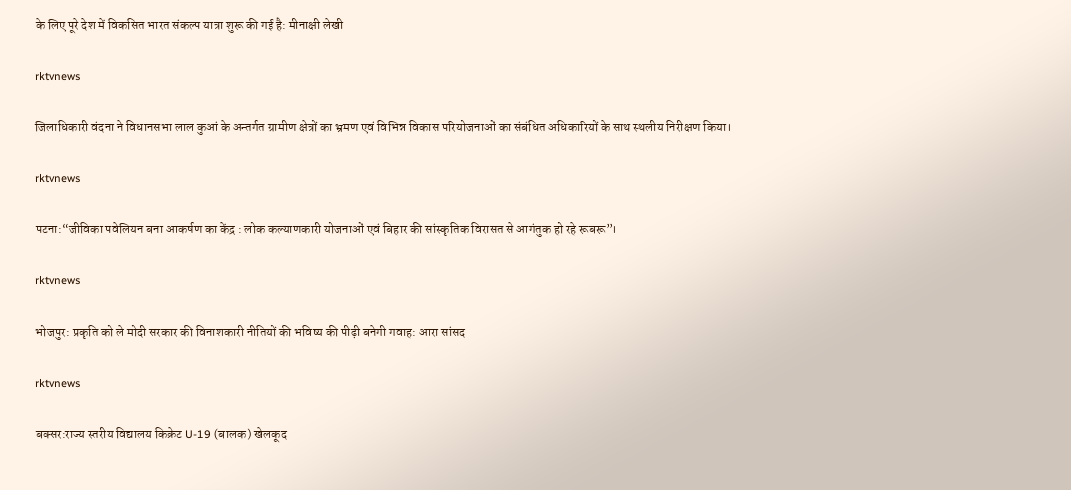के लिए पूरे देश में विकसित भारत संकल्प यात्रा शुरू की गई है: मीनाक्षी लेखी

rktvnews

जिलाधिकारी वंदना ने विधानसभा लाल कुआं के अन्तर्गत ग्रामीण क्षेत्रों का भ्रमण एवं विभिन्न विकास परियोजनाओं का संबंधित अधिकारियों के साथ स्थलीय निरीक्षण किया।

rktvnews

पटना:“जीविका पवेलियन बना आकर्षण का केंद्र : लोक कल्याणकारी योजनाओं एवं बिहार की सांस्कृतिक विरासत से आगंतुक हो रहे रूबरू”।

rktvnews

भोजपुर: प्रकृति को ले मोदी सरकार की विनाशकारी नीतियों की भविष्य की पीढ़ी बनेगी गवाह: आरा सांसद

rktvnews

बक्सर:राज्य स्तरीय विद्यालय किक्रेट U-19 (बालक) खेलकूद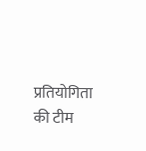प्रतियोगिता की टीम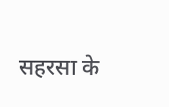सहरसा के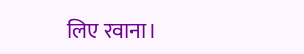लिए रवाना।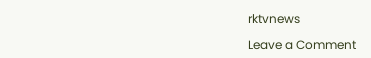rktvnews

Leave a Comment